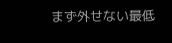まず外せない最低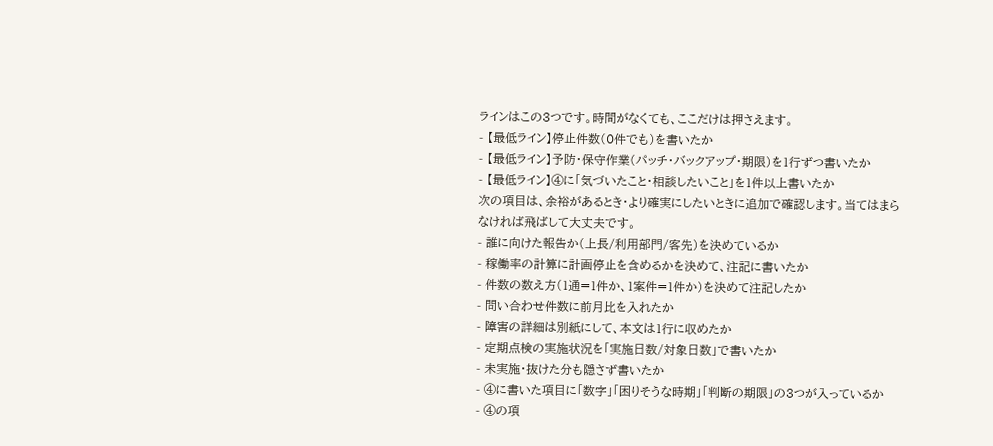ラインはこの3つです。時間がなくても、ここだけは押さえます。
- 【最低ライン】停止件数(0件でも)を書いたか
- 【最低ライン】予防・保守作業(パッチ・バックアップ・期限)を1行ずつ書いたか
- 【最低ライン】④に「気づいたこと・相談したいこと」を1件以上書いたか
次の項目は、余裕があるとき・より確実にしたいときに追加で確認します。当てはまらなければ飛ばして大丈夫です。
- 誰に向けた報告か(上長/利用部門/客先)を決めているか
- 稼働率の計算に計画停止を含めるかを決めて、注記に書いたか
- 件数の数え方(1通=1件か、1案件=1件か)を決めて注記したか
- 問い合わせ件数に前月比を入れたか
- 障害の詳細は別紙にして、本文は1行に収めたか
- 定期点検の実施状況を「実施日数/対象日数」で書いたか
- 未実施・抜けた分も隠さず書いたか
- ④に書いた項目に「数字」「困りそうな時期」「判断の期限」の3つが入っているか
- ④の項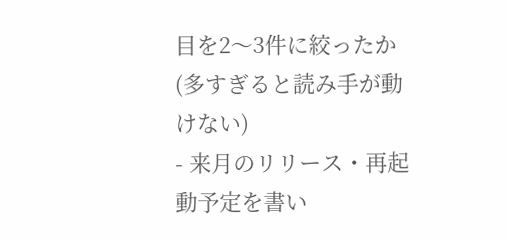目を2〜3件に絞ったか(多すぎると読み手が動けない)
- 来月のリリース・再起動予定を書い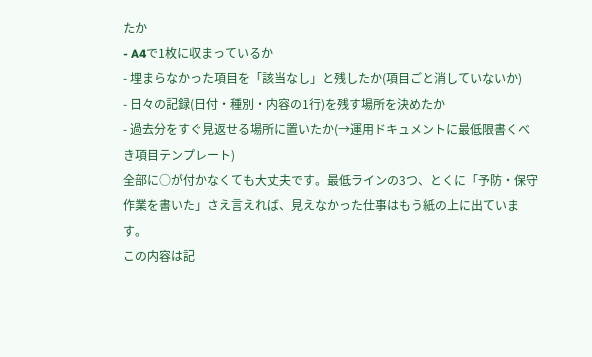たか
- A4で1枚に収まっているか
- 埋まらなかった項目を「該当なし」と残したか(項目ごと消していないか)
- 日々の記録(日付・種別・内容の1行)を残す場所を決めたか
- 過去分をすぐ見返せる場所に置いたか(→運用ドキュメントに最低限書くべき項目テンプレート)
全部に○が付かなくても大丈夫です。最低ラインの3つ、とくに「予防・保守作業を書いた」さえ言えれば、見えなかった仕事はもう紙の上に出ています。
この内容は記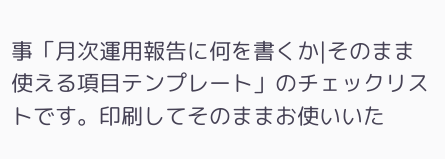事「月次運用報告に何を書くか|そのまま使える項目テンプレート」のチェックリストです。印刷してそのままお使いいた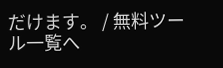だけます。 / 無料ツール一覧へ